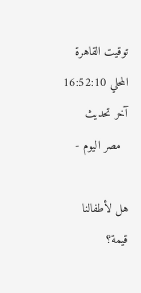توقيت القاهرة المحلي 16:52:10 آخر تحديث
  مصر اليوم -

هل لأطفالنا قيمة؟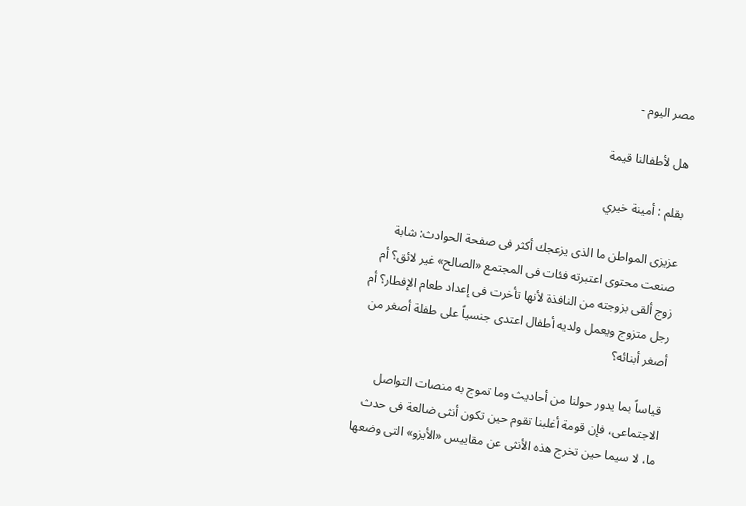مصر اليوم -

هل لأطفالنا قيمة

بقلم : أمينة خيري

عزيزى المواطن ما الذى يزعجك أكثر فى صفحة الحوادث: شابة صنعت محتوى اعتبرته فئات فى المجتمع «الصالح» غير لائق؟ أم زوج ألقى بزوجته من النافذة لأنها تأخرت فى إعداد طعام الإفطار؟ أم رجل متزوج ويعمل ولديه أطفال اعتدى جنسياً على طفلة أصغر من أصغر أبنائه؟

قياساً بما يدور حولنا من أحاديث وما تموج به منصات التواصل الاجتماعى، فإن قومة أغلبنا تقوم حين تكون أنثى ضالعة فى حدث ما، لا سيما حين تخرج هذه الأنثى عن مقاييس «الأيزو» التى وضعها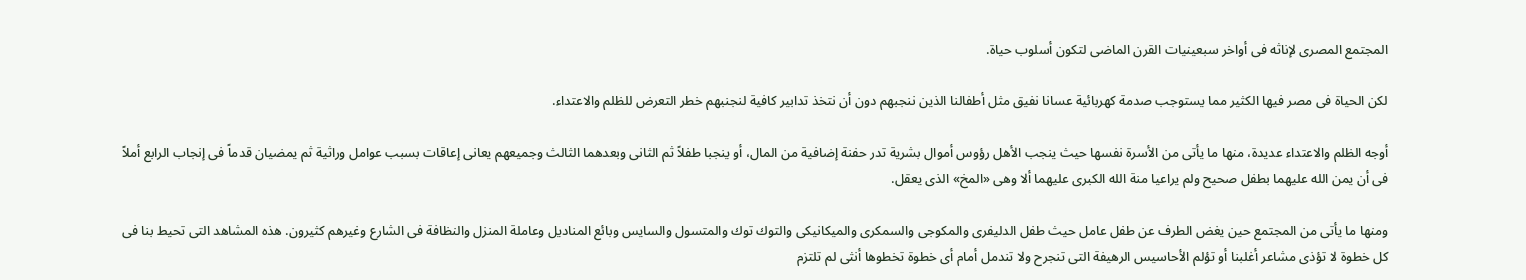المجتمع المصرى لإناثه فى أواخر سبعينيات القرن الماضى لتكون أسلوب حياة.

لكن الحياة فى مصر فيها الكثير مما يستوجب صدمة كهربائية عسانا نفيق مثل أطفالنا الذين ننجبهم دون أن نتخذ تدابير كافية لنجنبهم خطر التعرض للظلم والاعتداء.

أوجه الظلم والاعتداء عديدة، منها ما يأتى من الأسرة نفسها حيث ينجب الأهل رؤوس أموال بشرية تدر حفنة إضافية من المال، أو ينجبا طفلاً ثم الثانى وبعدهما الثالث وجميعهم يعانى إعاقات بسبب عوامل وراثية ثم يمضيان قدماً فى إنجاب الرابع أملاً فى أن يمن الله عليهما بطفل صحيح ولم يراعيا منة الله الكبرى عليهما ألا وهى «المخ» الذى يعقل.

ومنها ما يأتى من المجتمع حين يغض الطرف عن طفل عامل حيث طفل الدليفرى والمكوجى والسمكرى والميكانيكى والتوك توك والمتسول والسايس وبائع المناديل وعاملة المنزل والنظافة فى الشارع وغيرهم كثيرون. هذه المشاهد التى تحيط بنا فى كل خطوة لا تؤذى مشاعر أغلبنا أو تؤلم الأحاسيس الرهيفة التى تنجرح ولا تندمل أمام أى خطوة تخطوها أنثى لم تلتزم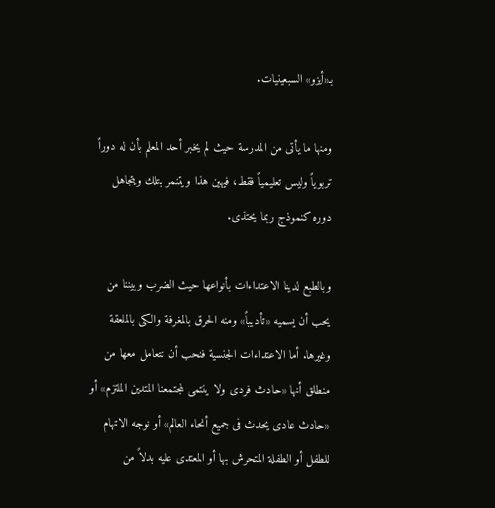بـ«أيزو» السبعينيات.

ومنها ما يأتى من المدرسة حيث لم يخبر أحد المعلم بأن له دوراً تربوياً وليس تعليمياً فقط، فيهين هذا ويتنمر بتلك ويتجاهل دوره كنموذج ربما يحتذى.

وبالطبع لدينا الاعتداءات بأنواعها حيث الضرب وبيننا من يحب أن يسميه «تأديباً» ومنه الحرق بالمغرفة والكى بالملعقة وغيرها. أما الاعتداءات الجنسية فنحب أن نتعامل معها من منطلق أنها «حادث فردى ولا ينتمى لمجتمعنا المتدين الملتزم» أو «حادث عادى يحدث فى جميع أنحاء العالم» أو نوجه الاتهام للطفل أو الطفلة المتحرش بها أو المعتدى عليه بدلاً من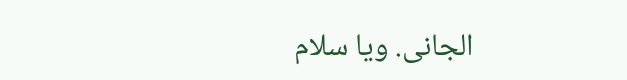الجانى. ويا سلام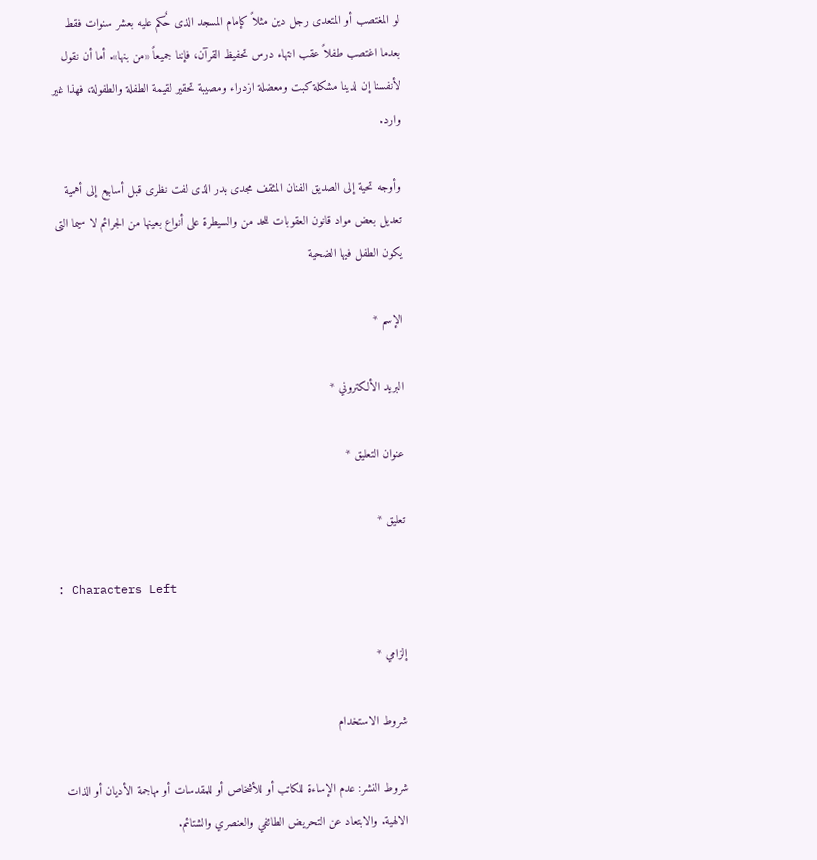لو المغتصب أو المتعدى رجل دين مثلاً كإمام المسجد الذى حٌكم عليه بعشر سنوات فقط بعدما اغتصب طفلاً عقب انتهاء درس تحفيظ القرآن، فإننا جميعاً «من بنها». أما أن نقول لأنفسنا إن لدينا مشكلة كبت ومعضلة ازدراء ومصيبة تحقير لقيمة الطفلة والطفولة، فهذا غير وارد.

وأوجه تحية إلى الصديق الفنان المثقف مجدى بدر الذى لفت نظرى قبل أسابيع إلى أهمية تعديل بعض مواد قانون العقوبات للحد من والسيطرة على أنواع بعينها من الجرائم لا سيما التى يكون الطفل فيها الضحية

الإسم *

البريد الألكتروني *

عنوان التعليق *

تعليق *

: Characters Left

إلزامي *

شروط الاستخدام

شروط النشر: عدم الإساءة للكاتب أو للأشخاص أو للمقدسات أو مهاجمة الأديان أو الذات الالهية. والابتعاد عن التحريض الطائفي والعنصري والشتائم.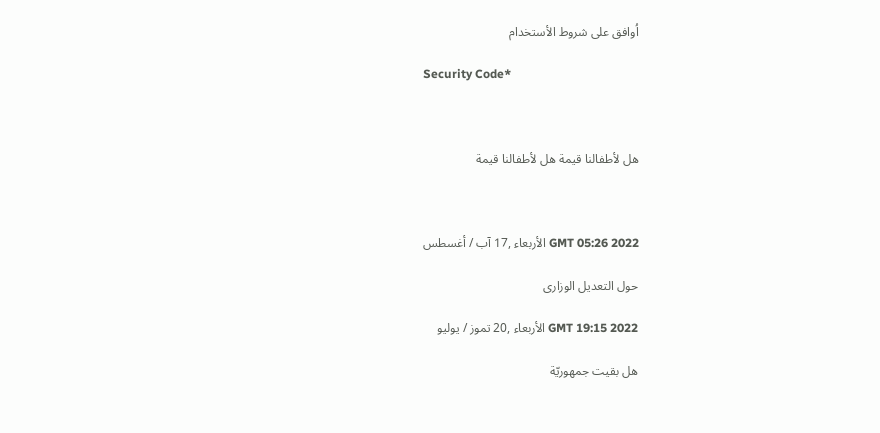اُوافق على شروط الأستخدام

Security Code*



هل لأطفالنا قيمة هل لأطفالنا قيمة



GMT 05:26 2022 الأربعاء ,17 آب / أغسطس

حول التعديل الوزارى

GMT 19:15 2022 الأربعاء ,20 تموز / يوليو

هل بقيت جمهوريّة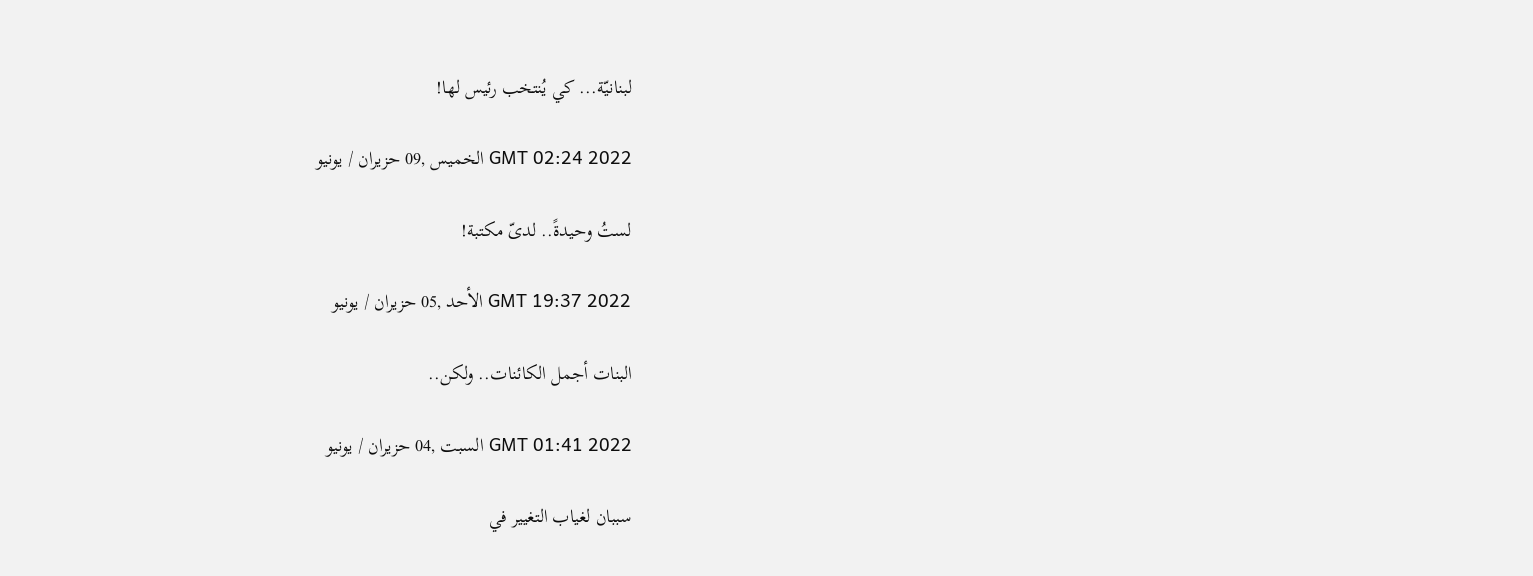لبنانيّة... كي يُنتخب رئيس لها!

GMT 02:24 2022 الخميس ,09 حزيران / يونيو

لستُ وحيدةً.. لدىّ مكتبة!

GMT 19:37 2022 الأحد ,05 حزيران / يونيو

البنات أجمل الكائنات.. ولكن..

GMT 01:41 2022 السبت ,04 حزيران / يونيو

سببان لغياب التغيير في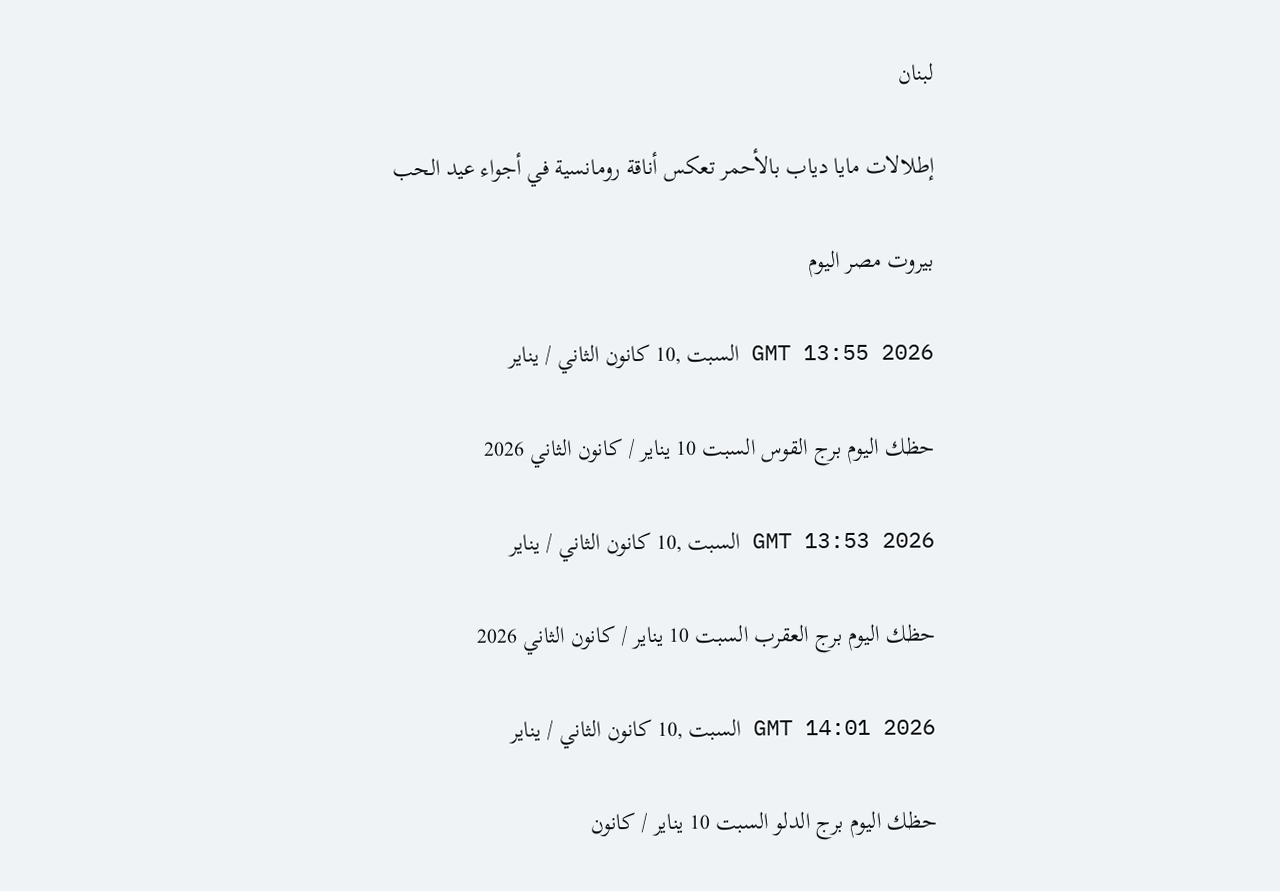لبنان

إطلالات مايا دياب بالأحمر تعكس أناقة رومانسية في أجواء عيد الحب

بيروت مصر اليوم

GMT 13:55 2026 السبت ,10 كانون الثاني / يناير

حظك اليوم برج القوس السبت 10 يناير / كانون الثاني 2026

GMT 13:53 2026 السبت ,10 كانون الثاني / يناير

حظك اليوم برج العقرب السبت 10 يناير / كانون الثاني 2026

GMT 14:01 2026 السبت ,10 كانون الثاني / يناير

حظك اليوم برج الدلو السبت 10 يناير / كانون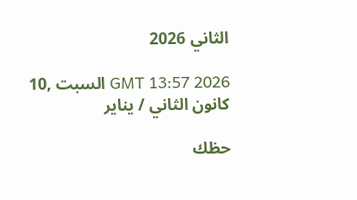الثاني 2026

GMT 13:57 2026 السبت ,10 كانون الثاني / يناير

حظك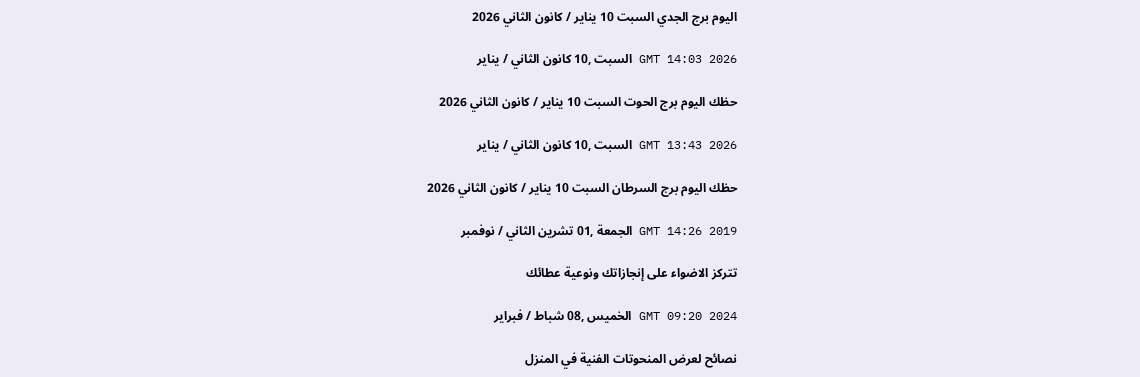اليوم برج الجدي السبت 10 يناير / كانون الثاني 2026

GMT 14:03 2026 السبت ,10 كانون الثاني / يناير

حظك اليوم برج الحوت السبت 10 يناير / كانون الثاني 2026

GMT 13:43 2026 السبت ,10 كانون الثاني / يناير

حظك اليوم برج السرطان السبت 10 يناير / كانون الثاني 2026

GMT 14:26 2019 الجمعة ,01 تشرين الثاني / نوفمبر

تتركز الاضواء على إنجازاتك ونوعية عطائك

GMT 09:20 2024 الخميس ,08 شباط / فبراير

نصائح لعرض المنحوتات الفنية في المنزل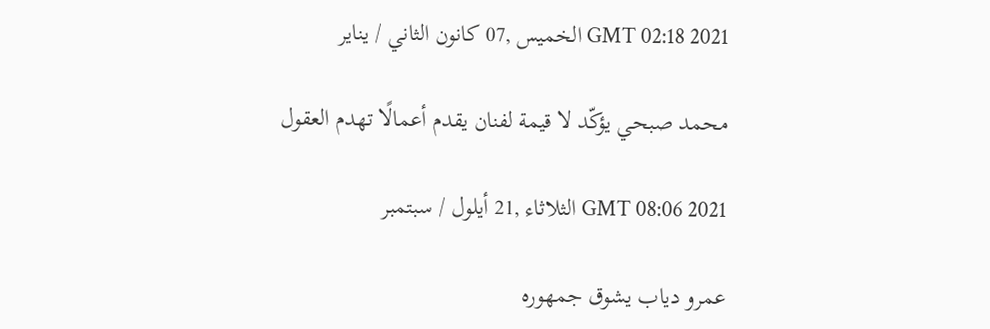GMT 02:18 2021 الخميس ,07 كانون الثاني / يناير

محمد صبحي يؤكّد لا قيمة لفنان يقدم أعمالًا تهدم العقول

GMT 08:06 2021 الثلاثاء ,21 أيلول / سبتمبر

عمرو دياب يشوق جمهوره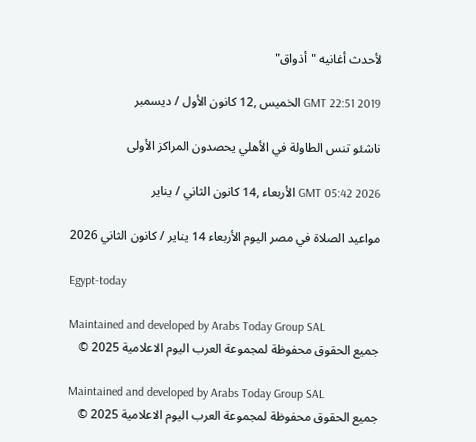لأحدث أغانيه "أذواق"

GMT 22:51 2019 الخميس ,12 كانون الأول / ديسمبر

ناشئو تنس الطاولة في الأهلي يحصدون المراكز الأولى

GMT 05:42 2026 الأربعاء ,14 كانون الثاني / يناير

مواعيد الصلاة في مصر اليوم الأربعاء 14 يناير / كانون الثاني 2026

Egypt-today

Maintained and developed by Arabs Today Group SAL
جميع الحقوق محفوظة لمجموعة العرب اليوم الاعلامية 2025 ©

Maintained and developed by Arabs Today Group SAL
جميع الحقوق محفوظة لمجموعة العرب اليوم الاعلامية 2025 ©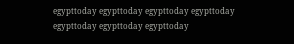egypttoday egypttoday egypttoday egypttoday
egypttoday egypttoday egypttoday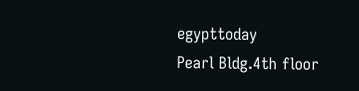egypttoday
Pearl Bldg.4th floor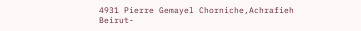4931 Pierre Gemayel Chorniche,Achrafieh Beirut-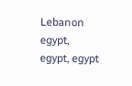Lebanon
egypt, egypt, egypt